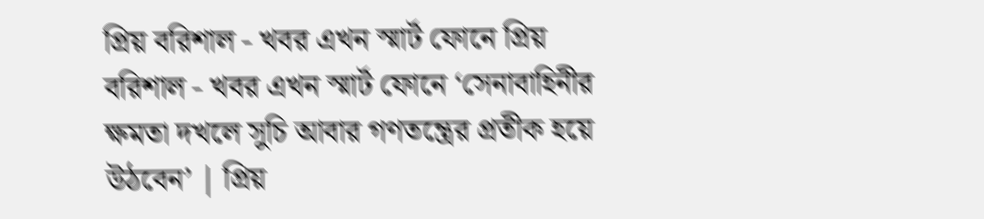প্রিয় বরিশাল - খবর এখন স্মার্ট ফোনে প্রিয় বরিশাল - খবর এখন স্মার্ট ফোনে ‘সেনাবাহিনীর ক্ষমতা দখলে সুচি আবার গণতন্ত্রের প্রতীক হয়ে উঠবেন’ | প্রিয়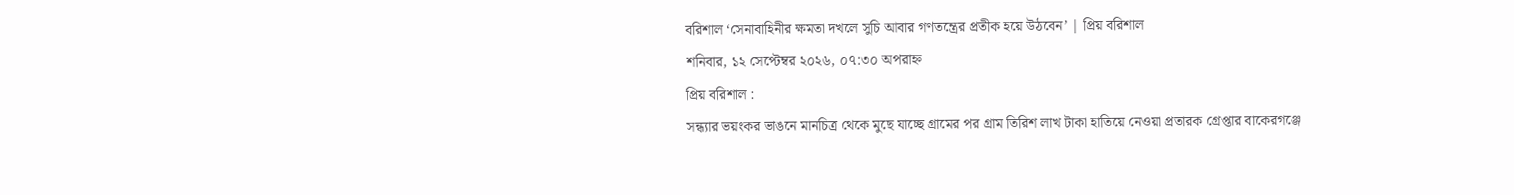বরিশাল ‘সেনাবাহিনীর ক্ষমতা দখলে সুচি আবার গণতন্ত্রের প্রতীক হয়ে উঠবেন’ | প্রিয় বরিশাল
শনিবার, ১২ সেপ্টেম্বর ২০২৬, ০৭:৩০ অপরাহ্ন
প্রিয় বরিশাল :
সন্ধ্যার ভয়ংকর ভাঙনে মানচিত্র থেকে মুছে যাচ্ছে গ্রামের পর গ্রাম তিরিশ লাখ টাকা হাতিয়ে নেওয়া প্রতারক গ্রেপ্তার বাকেরগঞ্জে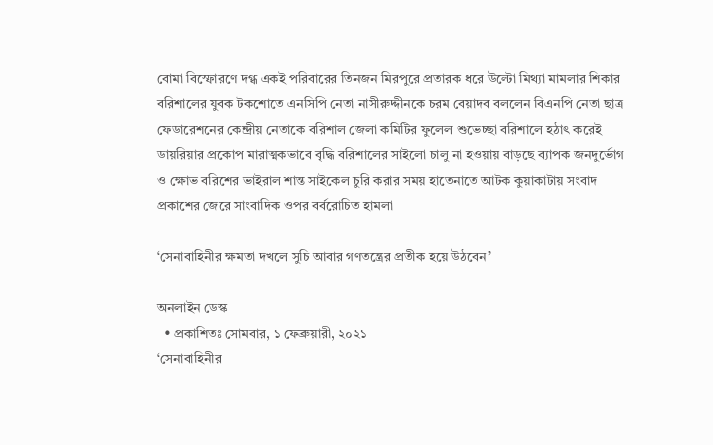বোমা বিস্ফোরণে দগ্ধ একই পরিবারের তিনজন মিরপুরে প্রতারক ধরে উল্টো মিথ্যা মামলার শিকার বরিশালের যুবক টকশোতে এনসিপি নেতা নাসীরুদ্দীনকে চরম বেয়াদব বললেন বিএনপি নেতা ছাত্র ফেডারেশনের কেন্দ্রীয় নেতাকে বরিশাল জেলা কমিটির ফুলেল শুভেচ্ছা বরিশালে হঠাৎ করেই ডায়রিয়ার প্রকোপ মারাত্মকভাবে বৃদ্ধি বরিশালের সাইলো চালু না হওয়ায় বাড়ছে ব্যাপক জনদুর্ভোগ ও ক্ষোভ বরিশের ভাইরাল শান্ত সাইকেল চুরি করার সময় হাতেনাতে আটক কুয়াকাটায় সংবাদ প্রকাশের জেরে সাংবাদিক ওপর বর্বরোচিত হামলা

‘সেনাবাহিনীর ক্ষমতা দখলে সুচি আবার গণতন্ত্রের প্রতীক হয়ে উঠবেন’

অনলাইন ডেস্ক
  • প্রকাশিতঃ সোমবার, ১ ফেব্রুয়ারী, ২০২১
‘সেনাবাহিনীর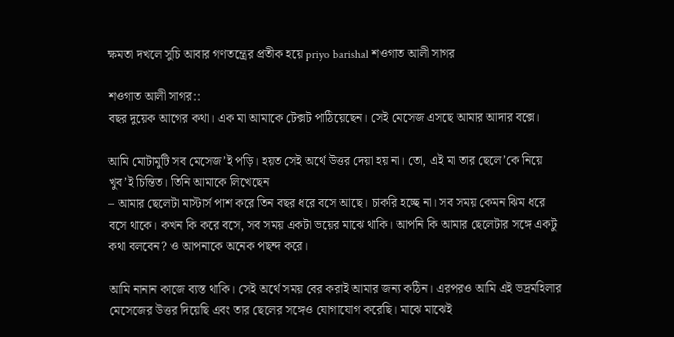ক্ষমতা দখলে সুচি আবার গণতন্ত্রের প্রতীক হয়ে priyo barishal শওগাত আলী সাগর

শওগাত আলী সাগর::
বছর দুয়েক আগের কথা। এক মা আমাকে টেক্সট পাঠিয়েছেন। সেই মেসেজ এসছে আমার আদার বক্সে।

আমি মোটামুটি সব মেসেজ’ই পড়ি। হয়ত সেই অর্থে উত্তর দেয়া হয় না। তো, এই মা তার ছেলে’কে নিয়ে খুব’ই চিন্তিত। তিনি আমাকে লিখেছেন
– আমার ছেলেটা মাস্টার্স পাশ করে তিন বছর ধরে বসে আছে। চাকরি হচ্ছে না। সব সময় কেমন ঝিম ধরে বসে থাকে। কখন কি করে বসে, সব সময় একটা ভয়ের মাঝে থাকি। আপনি কি আমার ছেলেটার সঙ্গে একটু কথা বলবেন? ও আপনাকে অনেক পছন্দ করে।

আমি নানান কাজে ব্যস্ত থাকি। সেই অর্থে সময় বের করাই আমার জন্য কঠিন। এরপরও আমি এই ভদ্রমহিলার মেসেজের উত্তর দিয়েছি এবং তার ছেলের সঙ্গেও যোগাযোগ করেছি। মাঝে মাঝেই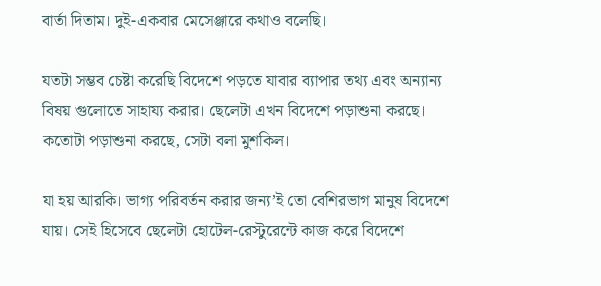বার্তা দিতাম। দুই-একবার মেসেঞ্জারে কথাও বলেছি।

যতটা সম্ভব চেষ্টা করেছি বিদেশে পড়তে যাবার ব্যাপার তথ্য এবং অন্যান্য বিষয় গুলোতে সাহায্য করার। ছেলেটা এখন বিদেশে পড়াশুনা করছে। কতোটা পড়াশুনা করছে, সেটা বলা মুশকিল।

যা হয় আরকি। ভাগ্য পরিবর্তন করার জন্য’ই তো বেশিরভাগ মানুষ বিদেশে যায়। সেই হিসেবে ছেলেটা হোটেল-রেস্টুরেন্টে কাজ করে বিদেশে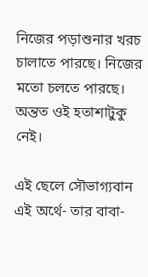নিজের পড়াশুনার খরচ চালাতে পারছে। নিজের মতো চলতে পারছে। অন্তত ওই হতাশাটুকু নেই।

এই ছেলে সৌভাগ্যবান এই অর্থে- তার বাবা-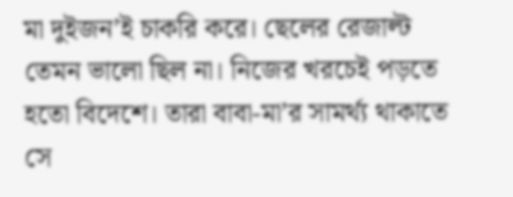মা দুইজন’ই চাকরি করে। ছেলের রেজাল্ট তেমন ভালো ছিল না। নিজের খরচেই পড়তে হতো বিদেশে। তারা বাবা-মা’র সামর্থ্য থাকাতে সে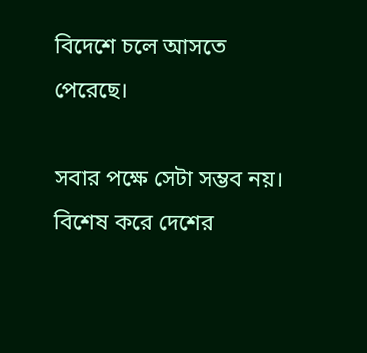বিদেশে চলে আসতে পেরেছে।

সবার পক্ষে সেটা সম্ভব নয়। বিশেষ করে দেশের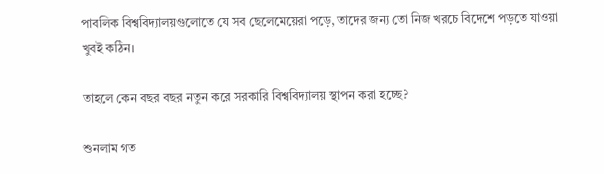পাবলিক বিশ্ববিদ্যালয়গুলোতে যে সব ছেলেমেয়েরা পড়ে, তাদের জন্য তো নিজ খরচে বিদেশে পড়তে যাওয়া খুবই কঠিন।

তাহলে কেন বছর বছর নতুন করে সরকারি বিশ্ববিদ্যালয় স্থাপন করা হচ্ছে?

শুনলাম গত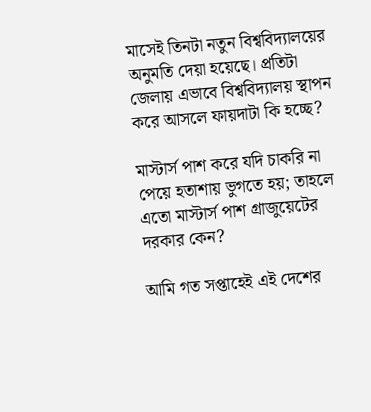মাসেই তিনটা নতুন বিশ্ববিদ্যালয়ের অনুমতি দেয়া হয়েছে। প্রতিটা জেলায় এভাবে বিশ্ববিদ্যালয় স্থাপন করে আসলে ফায়দাটা কি হচ্ছে?

মাস্টার্স পাশ করে যদি চাকরি না পেয়ে হতাশায় ভুগতে হয়; তাহলে এতো মাস্টার্স পাশ গ্রাজুয়েটের দরকার কেন?

আমি গত সপ্তাহেই এই দেশের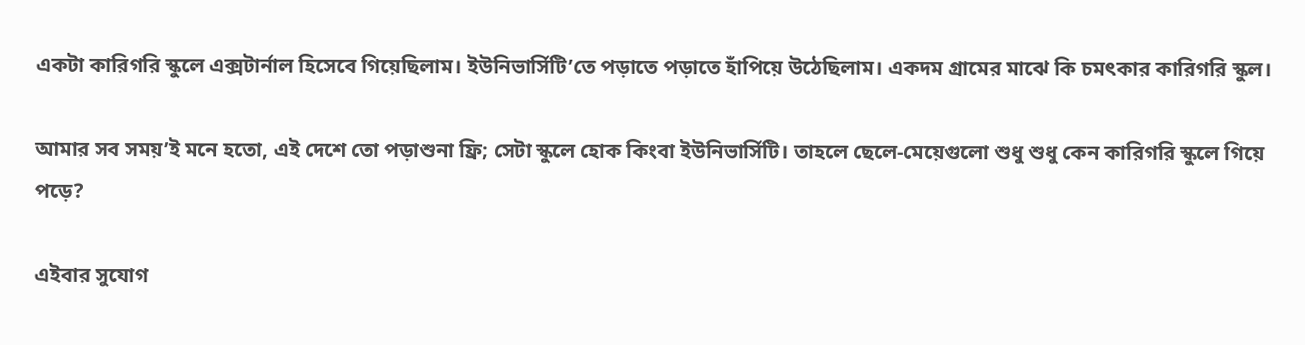একটা কারিগরি স্কুলে এক্সটার্নাল হিসেবে গিয়েছিলাম। ইউনিভার্সিটি’তে পড়াতে পড়াতে হাঁপিয়ে উঠেছিলাম। একদম গ্রামের মাঝে কি চমৎকার কারিগরি স্কুল।

আমার সব সময়’ই মনে হতো, এই দেশে তো পড়াশুনা ফ্রি; সেটা স্কুলে হোক কিংবা ইউনিভার্সিটি। তাহলে ছেলে-মেয়েগুলো শুধু শুধু কেন কারিগরি স্কুলে গিয়ে পড়ে?

এইবার সুযোগ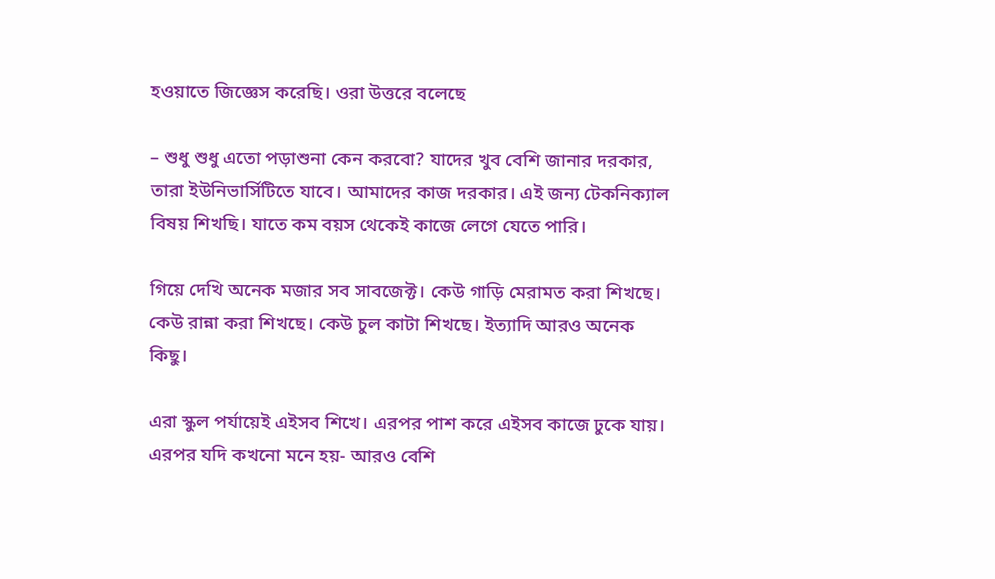হওয়াতে জিজ্ঞেস করেছি। ওরা উত্তরে বলেছে

– শুধু শুধু এতো পড়াশুনা কেন করবো? যাদের খুব বেশি জানার দরকার, তারা ইউনিভার্সিটিতে যাবে। আমাদের কাজ দরকার। এই জন্য টেকনিক্যাল বিষয় শিখছি। যাতে কম বয়স থেকেই কাজে লেগে যেতে পারি।

গিয়ে দেখি অনেক মজার সব সাবজেক্ট। কেউ গাড়ি মেরামত করা শিখছে। কেউ রান্না করা শিখছে। কেউ চুল কাটা শিখছে। ইত্যাদি আরও অনেক কিছু।

এরা স্কুল পর্যায়েই এইসব শিখে। এরপর পাশ করে এইসব কাজে ঢুকে যায়। এরপর যদি কখনো মনে হয়- আরও বেশি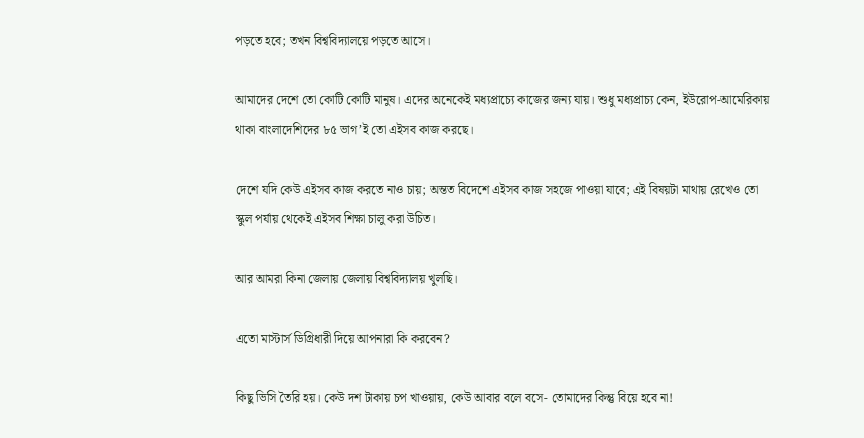পড়তে হবে; তখন বিশ্ববিদ্যালয়ে পড়তে আসে।

আমাদের দেশে তো কোটি কোটি মানুষ। এদের অনেকেই মধ্যপ্রাচ্যে কাজের জন্য যায়। শুধু মধ্যপ্রাচ্য কেন, ইউরোপ-আমেরিকায় থাকা বাংলাদেশিদের ৮৫ ভাগ’ই তো এইসব কাজ করছে।

দেশে যদি কেউ এইসব কাজ করতে নাও চায়; অন্তত বিদেশে এইসব কাজ সহজে পাওয়া যাবে; এই বিষয়টা মাথায় রেখেও তো স্কুল পর্যায় থেকেই এইসব শিক্ষা চালু করা উচিত।

আর আমরা কিনা জেলায় জেলায় বিশ্ববিদ্যালয় খুলছি।

এতো মাস্টার্স ডিগ্রিধারী দিয়ে আপনারা কি করবেন?

কিছু ভিসি তৈরি হয়। কেউ দশ টাকায় চপ খাওয়ায়, কেউ আবার বলে বসে- তোমাদের কিন্তু বিয়ে হবে না!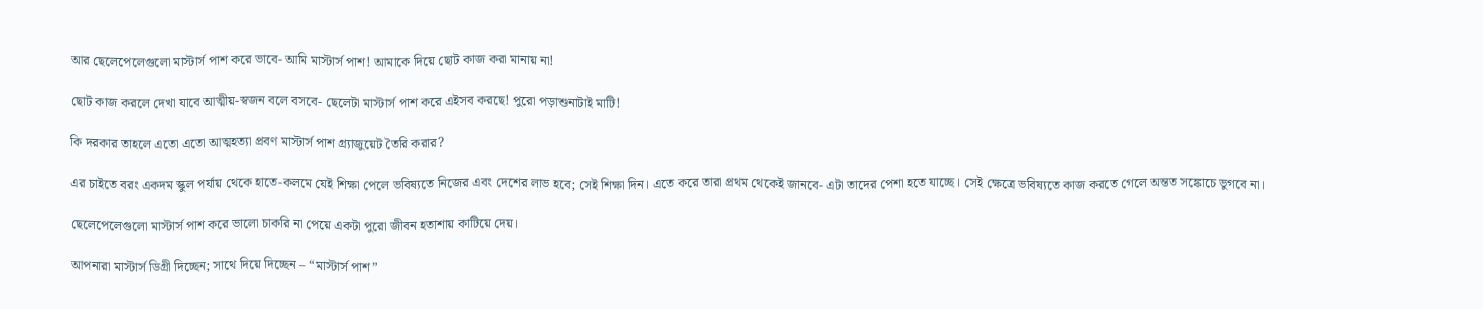আর ছেলেপেলেগুলো মাস্টার্স পাশ করে ভাবে- আমি মাস্টার্স পাশ! আমাকে দিয়ে ছোট কাজ করা মানায় না!

ছোট কাজ করলে দেখা যাবে আত্মীয়-স্বজন বলে বসবে- ছেলেটা মাস্টার্স পাশ করে এইসব করছে! পুরো পড়াশুনাটাই মাটি!

কি দরকার তাহলে এতো এতো আত্মহত্যা প্রবণ মাস্টার্স পাশ গ্র্যাজুয়েট তৈরি করার?

এর চাইতে বরং একদম স্কুল পর্যায় থেকে হাতে-কলমে যেই শিক্ষা পেলে ভবিষ্যতে নিজের এবং দেশের লাভ হবে; সেই শিক্ষা দিন। এতে করে তারা প্রথম থেকেই জানবে- এটা তাদের পেশা হতে যাচ্ছে। সেই ক্ষেত্রে ভবিষ্যতে কাজ করতে গেলে অন্তত সঙ্কোচে ভুগবে না।

ছেলেপেলেগুলো মাস্টার্স পাশ করে ভালো চাকরি না পেয়ে একটা পুরো জীবন হতাশায় কাটিয়ে দেয়।

আপনারা মাস্টার্স ডিগ্রী দিচ্ছেন; সাথে দিয়ে দিচ্ছেন – “মাস্টার্স পাশ”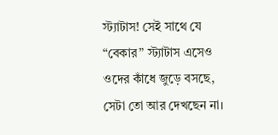স্ট্যাটাস! সেই সাথে যে “বেকার” স্ট্যাটাস এসেও ওদের কাঁধে জুড়ে বসছে, সেটা তো আর দেখছেন না।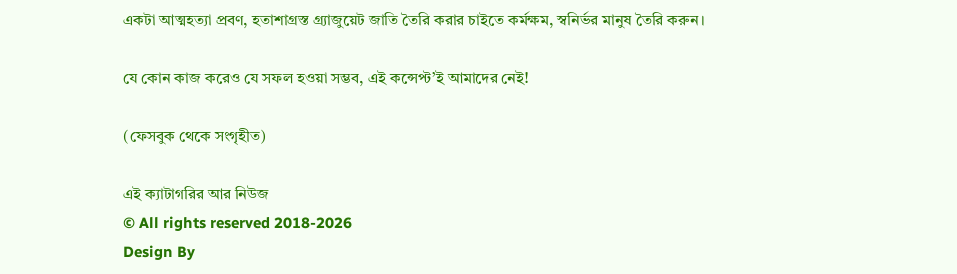একটা আত্মহত্যা প্রবণ, হতাশাগ্রস্ত গ্র্যাজুয়েট জাতি তৈরি করার চাইতে কর্মক্ষম, স্বনির্ভর মানুষ তৈরি করুন।

যে কোন কাজ করেও যে সফল হওয়া সম্ভব, এই কন্সেপ্ট’ই আমাদের নেই!

(ফেসবুক থেকে সংগৃহীত)

এই ক্যাটাগরির আর নিউজ
© All rights reserved 2018-2026
Design By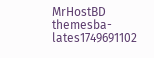MrHostBD
themesba-lates1749691102